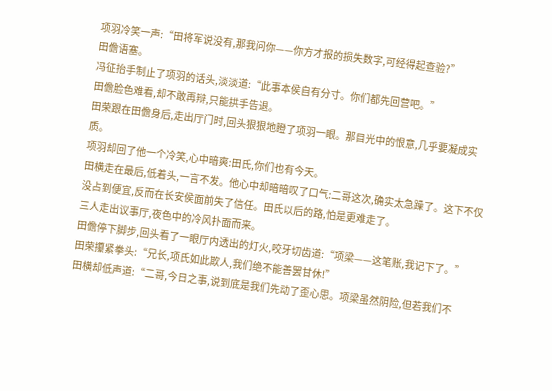项羽冷笑一声:“田将军说没有,那我问你——你方才报的损失数字,可经得起查验?”
田儋语塞。
冯征抬手制止了项羽的话头,淡淡道:“此事本侯自有分寸。你们都先回营吧。”
田儋脸色难看,却不敢再辩,只能拱手告退。
田荣跟在田儋身后,走出厅门时,回头狠狠地瞪了项羽一眼。那目光中的恨意,几乎要凝成实质。
项羽却回了他一个冷笑,心中暗爽:田氏,你们也有今天。
田横走在最后,低着头,一言不发。他心中却暗暗叹了口气:二哥这次,确实太急躁了。这下不仅没占到便宜,反而在长安侯面前失了信任。田氏以后的路,怕是更难走了。
三人走出议事厅,夜色中的冷风扑面而来。
田儋停下脚步,回头看了一眼厅内透出的灯火,咬牙切齿道:“项梁——这笔账,我记下了。”
田荣攥紧拳头:“兄长,项氏如此欺人,我们绝不能善罢甘休!”
田横却低声道:“二哥,今日之事,说到底是我们先动了歪心思。项梁虽然阴险,但若我们不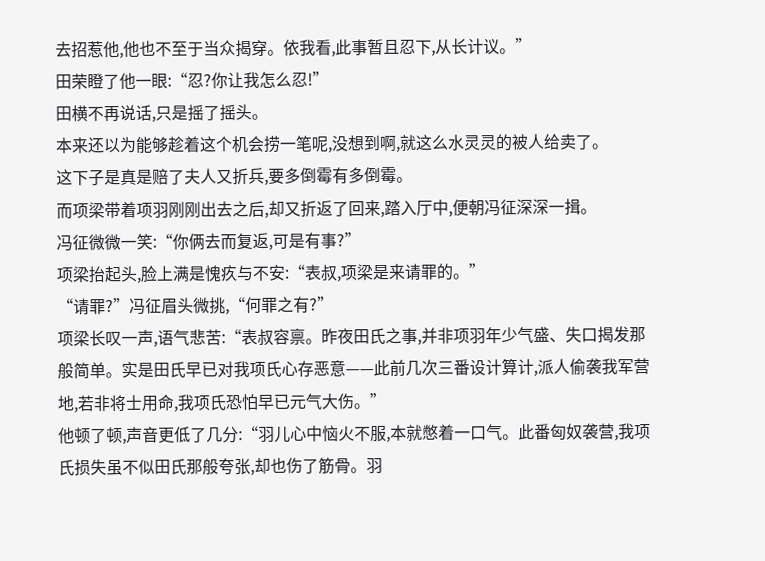去招惹他,他也不至于当众揭穿。依我看,此事暂且忍下,从长计议。”
田荣瞪了他一眼:“忍?你让我怎么忍!”
田横不再说话,只是摇了摇头。
本来还以为能够趁着这个机会捞一笔呢,没想到啊,就这么水灵灵的被人给卖了。
这下子是真是赔了夫人又折兵,要多倒霉有多倒霉。
而项梁带着项羽刚刚出去之后,却又折返了回来,踏入厅中,便朝冯征深深一揖。
冯征微微一笑:“你俩去而复返,可是有事?”
项梁抬起头,脸上满是愧疚与不安:“表叔,项梁是来请罪的。”
“请罪?”冯征眉头微挑,“何罪之有?”
项梁长叹一声,语气悲苦:“表叔容禀。昨夜田氏之事,并非项羽年少气盛、失口揭发那般简单。实是田氏早已对我项氏心存恶意——此前几次三番设计算计,派人偷袭我军营地,若非将士用命,我项氏恐怕早已元气大伤。”
他顿了顿,声音更低了几分:“羽儿心中恼火不服,本就憋着一口气。此番匈奴袭营,我项氏损失虽不似田氏那般夸张,却也伤了筋骨。羽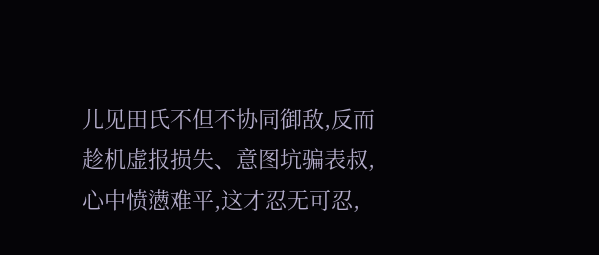儿见田氏不但不协同御敌,反而趁机虚报损失、意图坑骗表叔,心中愤懑难平,这才忍无可忍,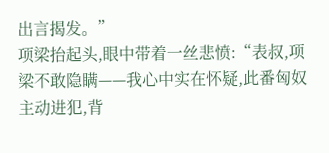出言揭发。”
项梁抬起头,眼中带着一丝悲愤:“表叔,项梁不敢隐瞒——我心中实在怀疑,此番匈奴主动进犯,背